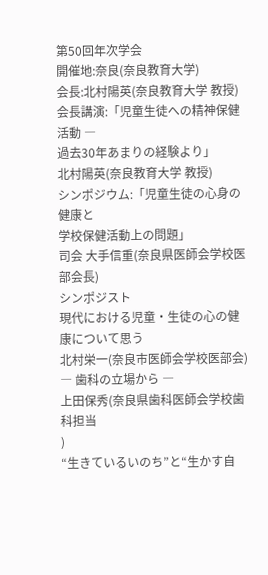第50回年次学会
開催地:奈良(奈良教育大学)
会長:北村陽英(奈良教育大学 教授)
会長講演:「児童生徒への精神保健活動 ―
過去30年あまりの経験より」
北村陽英(奈良教育大学 教授)
シンポジウム:「児童生徒の心身の健康と
学校保健活動上の問題」
司会 大手信重(奈良県医師会学校医部会長)
シンポジスト
現代における児童・生徒の心の健康について思う
北村栄一(奈良市医師会学校医部会)
― 歯科の立場から ―
上田保秀(奈良県歯科医師会学校歯科担当
)
“生きているいのち”と“生かす自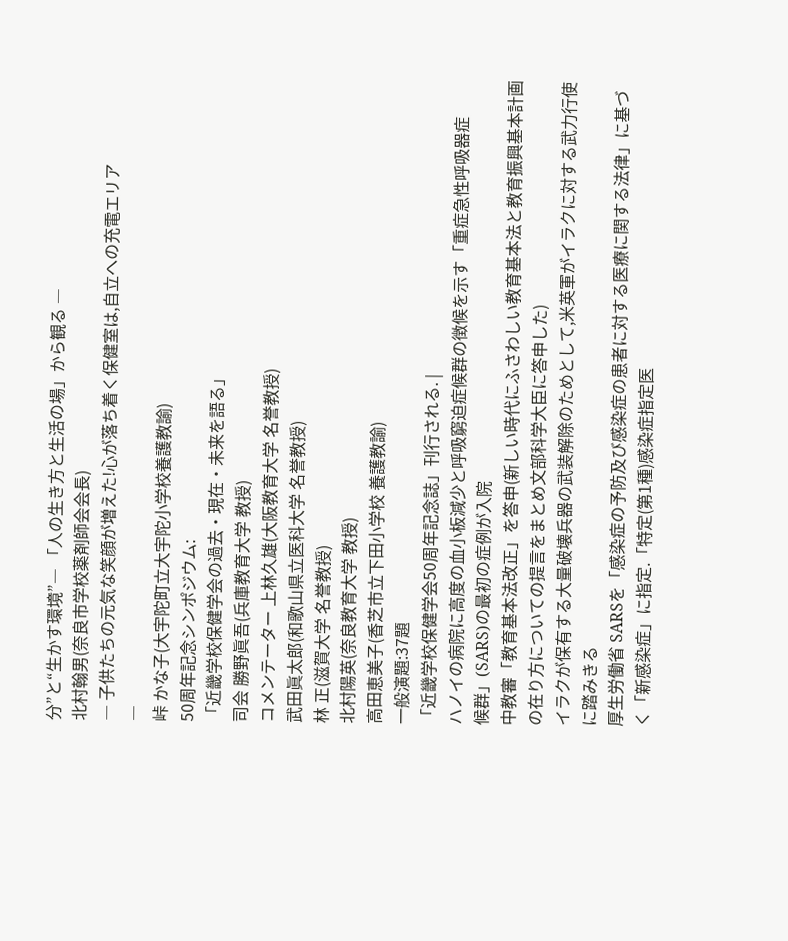分”と“生かす環境”― 「人の生き方と生活の場」から観る ―
北村翰男(奈良市学校薬剤師会会長)
― 子供たちの元気な笑顔が増えた!心が落ち着く保健室は,自立への充電エリア
―
峠 かな子(大宇陀町立大宇陀小学校養護教諭)
50周年記念シンポジウム:
「近畿学校保健学会の過去・現在・未来を語る」
司会 勝野眞吾(兵庫教育大学 教授)
コメンテーター 上林久雄(大阪教育大学 名誉教授)
武田眞太郎(和歌山県立医科大学 名誉教授)
林 正(滋賀大学 名誉教授)
北村陽英(奈良教育大学 教授)
高田恵美子(香芝市立下田小学校 養護教諭)
一般演題:37題
「近畿学校保健学会50周年記念誌」刊行される. |
ハノイの病院に高度の血小板減少と呼吸窮迫症候群の徴候を示す「重症急性呼吸器症
候群」(SARS)の最初の症例が入院
中教審「教育基本法改正」を答申(新しい時代にふさわしい教育基本法と教育振興基本計画の在り方についての提言をまとめ文部科学大臣に答申した)
イラクが保有する大量破壊兵器の武装解除のためとして,米英軍がイラクに対する武力行使に踏みきる
厚生労働省 SARSを「感染症の予防及び感染症の患者に対する医療に関する法律」に基づく「新感染症」に指定.「特定(第1種)感染症指定医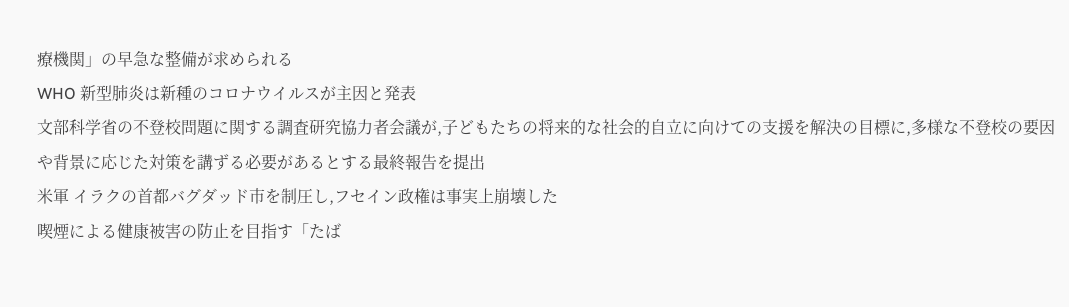療機関」の早急な整備が求められる
WHO 新型肺炎は新種のコロナウイルスが主因と発表
文部科学省の不登校問題に関する調査研究協力者会議が,子どもたちの将来的な社会的自立に向けての支援を解決の目標に,多様な不登校の要因や背景に応じた対策を講ずる必要があるとする最終報告を提出
米軍 イラクの首都バグダッド市を制圧し,フセイン政権は事実上崩壊した
喫煙による健康被害の防止を目指す「たば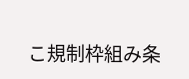こ規制枠組み条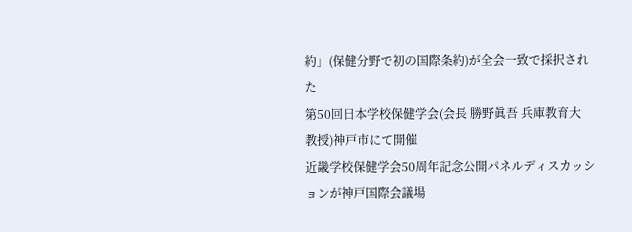約」(保健分野で初の国際条約)が全会一致で採択された
第50回日本学校保健学会(会長 勝野眞吾 兵庫教育大 教授)神戸市にて開催
近畿学校保健学会50周年記念公開パネルディスカッションが神戸国際会議場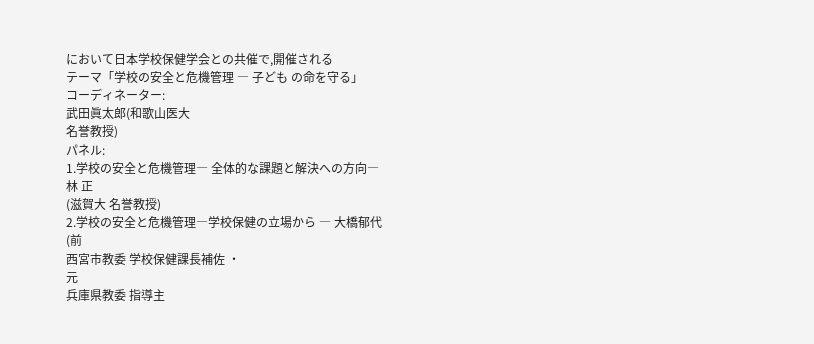において日本学校保健学会との共催で,開催される
テーマ「学校の安全と危機管理 ― 子ども の命を守る」
コーディネーター:
武田眞太郎(和歌山医大
名誉教授)
パネル:
1.学校の安全と危機管理― 全体的な課題と解決への方向―
林 正
(滋賀大 名誉教授)
2.学校の安全と危機管理―学校保健の立場から ― 大橋郁代
(前
西宮市教委 学校保健課長補佐 ・
元
兵庫県教委 指導主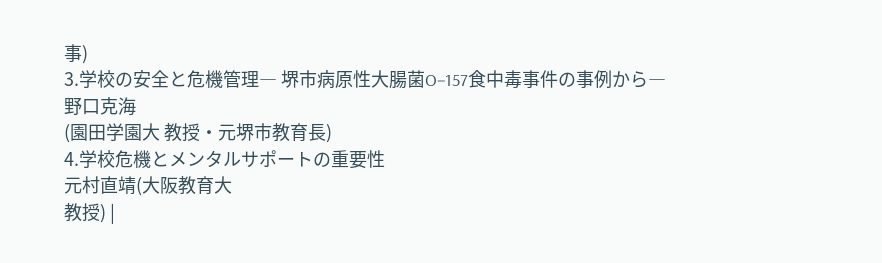事)
3.学校の安全と危機管理― 堺市病原性大腸菌O−157食中毒事件の事例から―
野口克海
(園田学園大 教授・元堺市教育長)
4.学校危機とメンタルサポートの重要性
元村直靖(大阪教育大
教授) |